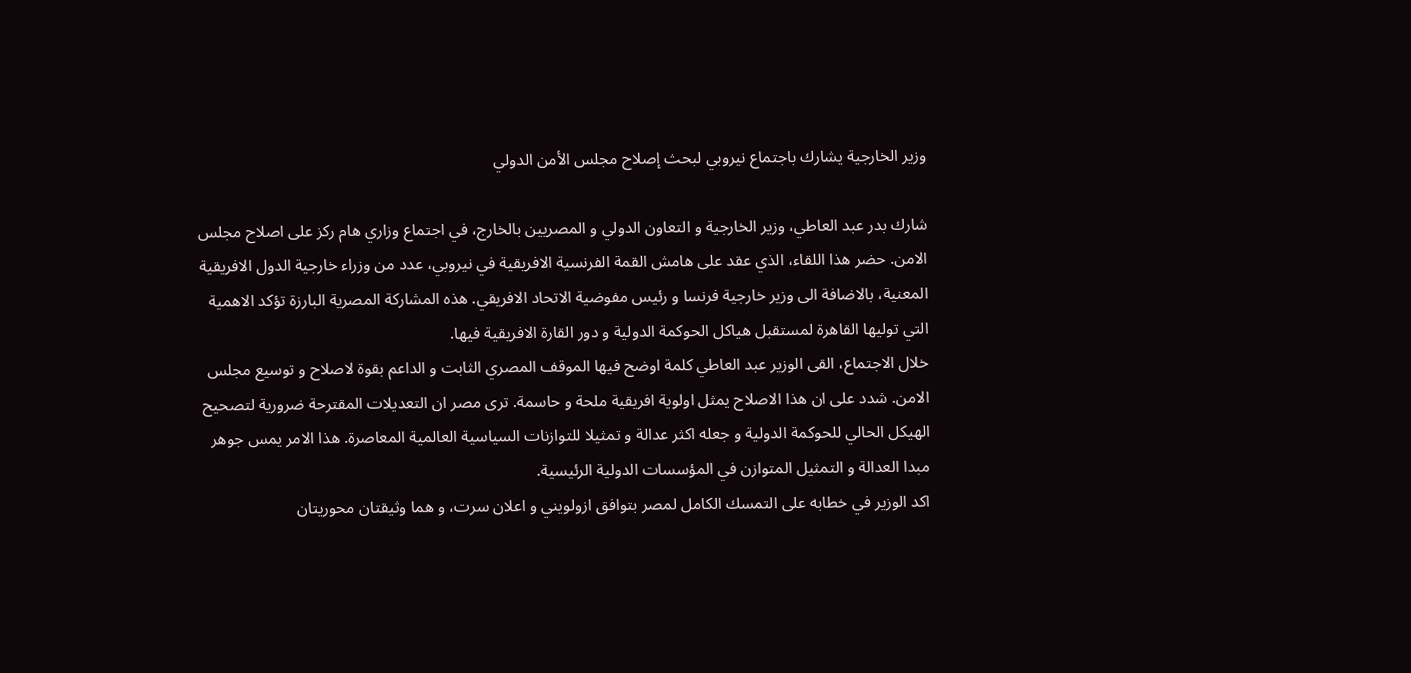وزير الخارجية يشارك باجتماع نيروبي لبحث إصلاح مجلس الأمن الدولي

شارك بدر عبد العاطي، وزير الخارجية و التعاون الدولي و المصريين بالخارج، في اجتماع وزاري هام ركز على اصلاح مجلس الامن. حضر هذا اللقاء، الذي عقد على هامش القمة الفرنسية الافريقية في نيروبي، عدد من وزراء خارجية الدول الافريقية المعنية، بالاضافة الى وزير خارجية فرنسا و رئيس مفوضية الاتحاد الافريقي. هذه المشاركة المصرية البارزة تؤكد الاهمية التي توليها القاهرة لمستقبل هياكل الحوكمة الدولية و دور القارة الافريقية فيها.
خلال الاجتماع، القى الوزير عبد العاطي كلمة اوضح فيها الموقف المصري الثابت و الداعم بقوة لاصلاح و توسيع مجلس الامن. شدد على ان هذا الاصلاح يمثل اولوية افريقية ملحة و حاسمة. ترى مصر ان التعديلات المقترحة ضرورية لتصحيح الهيكل الحالي للحوكمة الدولية و جعله اكثر عدالة و تمثيلا للتوازنات السياسية العالمية المعاصرة. هذا الامر يمس جوهر مبدا العدالة و التمثيل المتوازن في المؤسسات الدولية الرئيسية.
اكد الوزير في خطابه على التمسك الكامل لمصر بتوافق ازولويني و اعلان سرت، و هما وثيقتان محوريتان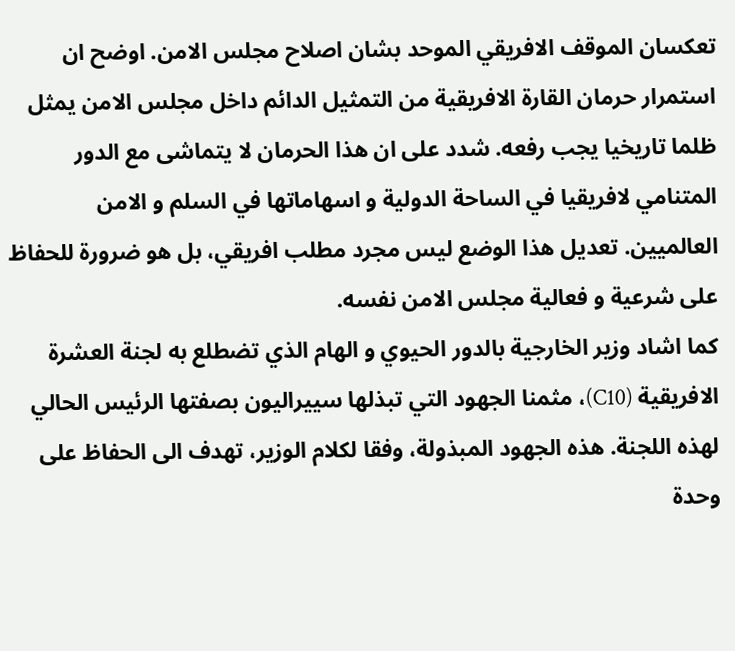تعكسان الموقف الافريقي الموحد بشان اصلاح مجلس الامن. اوضح ان استمرار حرمان القارة الافريقية من التمثيل الدائم داخل مجلس الامن يمثل ظلما تاريخيا يجب رفعه. شدد على ان هذا الحرمان لا يتماشى مع الدور المتنامي لافريقيا في الساحة الدولية و اسهاماتها في السلم و الامن العالميين. تعديل هذا الوضع ليس مجرد مطلب افريقي، بل هو ضرورة للحفاظ على شرعية و فعالية مجلس الامن نفسه.
كما اشاد وزير الخارجية بالدور الحيوي و الهام الذي تضطلع به لجنة العشرة الافريقية (C10)، مثمنا الجهود التي تبذلها سييراليون بصفتها الرئيس الحالي لهذه اللجنة. هذه الجهود المبذولة، وفقا لكلام الوزير، تهدف الى الحفاظ على وحدة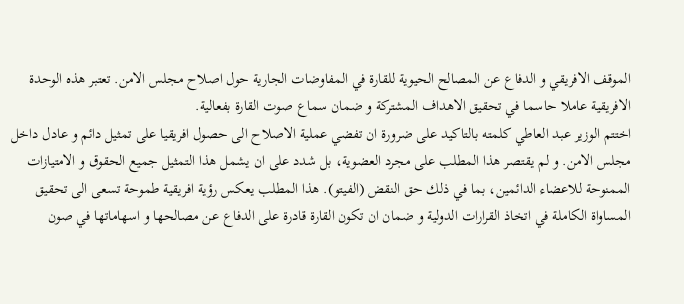الموقف الافريقي و الدفاع عن المصالح الحيوية للقارة في المفاوضات الجارية حول اصلاح مجلس الامن. تعتبر هذه الوحدة الافريقية عاملا حاسما في تحقيق الاهداف المشتركة و ضمان سماع صوت القارة بفعالية.
اختتم الوزير عبد العاطي كلمته بالتاكيد على ضرورة ان تفضي عملية الاصلاح الى حصول افريقيا على تمثيل دائم و عادل داخل مجلس الامن. و لم يقتصر هذا المطلب على مجرد العضوية، بل شدد على ان يشمل هذا التمثيل جميع الحقوق و الامتيازات الممنوحة للاعضاء الدائمين، بما في ذلك حق النقض (الفيتو). هذا المطلب يعكس رؤية افريقية طموحة تسعى الى تحقيق المساواة الكاملة في اتخاذ القرارات الدولية و ضمان ان تكون القارة قادرة على الدفاع عن مصالحها و اسهاماتها في صون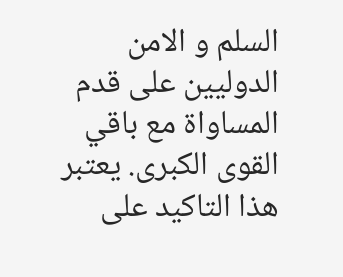السلم و الامن الدوليين على قدم المساواة مع باقي القوى الكبرى. يعتبر هذا التاكيد على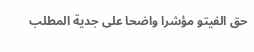حق الفيتو مؤشرا واضحا على جدية المطلب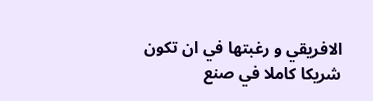الافريقي و رغبتها في ان تكون شريكا كاملا في صنع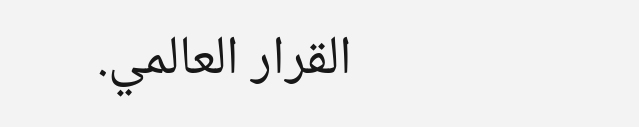القرار العالمي.